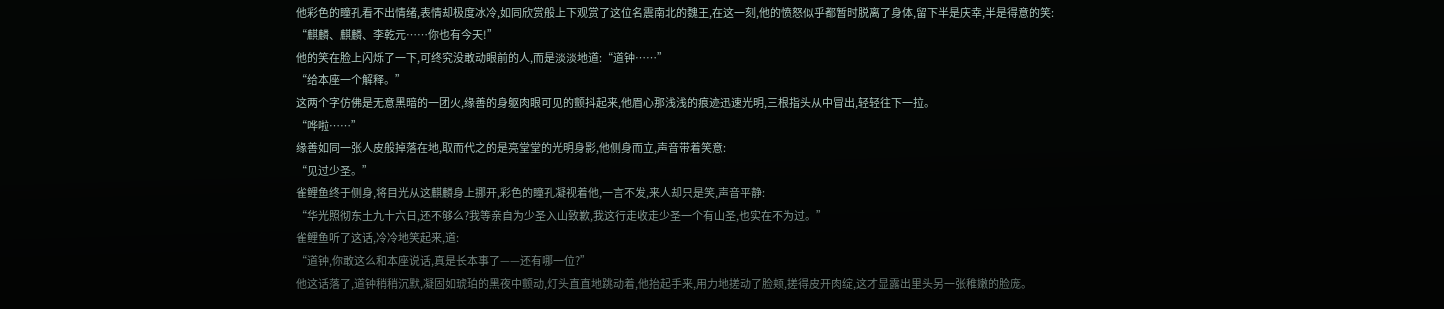他彩色的瞳孔看不出情绪,表情却极度冰冷,如同欣赏般上下观赏了这位名震南北的魏王,在这一刻,他的愤怒似乎都暂时脱离了身体,留下半是庆幸,半是得意的笑:
“麒麟、麒麟、李乾元……你也有今天!”
他的笑在脸上闪烁了一下,可终究没敢动眼前的人,而是淡淡地道:“道钟……”
“给本座一个解释。”
这两个字仿佛是无意黑暗的一团火,缘善的身躯肉眼可见的颤抖起来,他眉心那浅浅的痕迹迅速光明,三根指头从中冒出,轻轻往下一拉。
“哗啦……”
缘善如同一张人皮般掉落在地,取而代之的是亮堂堂的光明身影,他侧身而立,声音带着笑意:
“见过少圣。”
雀鲤鱼终于侧身,将目光从这麒麟身上挪开,彩色的瞳孔凝视着他,一言不发,来人却只是笑,声音平静:
“华光照彻东土九十六日,还不够么?我等亲自为少圣入山致歉,我这行走收走少圣一个有山圣,也实在不为过。”
雀鲤鱼听了这话,冷冷地笑起来,道:
“道钟,你敢这么和本座说话,真是长本事了——还有哪一位?”
他这话落了,道钟稍稍沉默,凝固如琥珀的黑夜中颤动,灯头直直地跳动着,他抬起手来,用力地搓动了脸颊,搓得皮开肉绽,这才显露出里头另一张稚嫩的脸庞。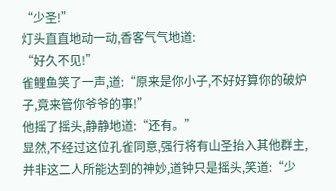“少圣!”
灯头直直地动一动,香客气气地道:
“好久不见!”
雀鲤鱼笑了一声,道:“原来是你小子,不好好算你的破炉子,竟来管你爷爷的事!”
他摇了摇头,静静地道:“还有。”
显然,不经过这位孔雀同意,强行将有山圣抬入其他群主,并非这二人所能达到的神妙,道钟只是摇头,笑道:“少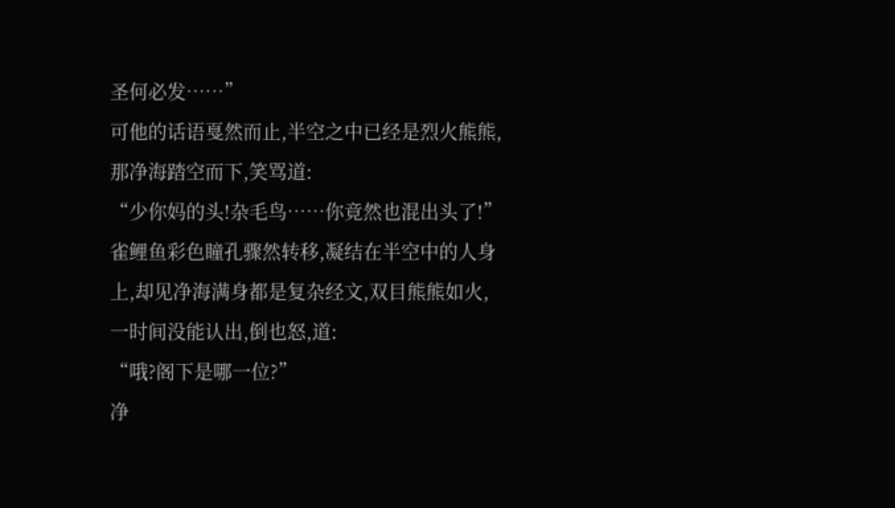圣何必发……”
可他的话语戛然而止,半空之中已经是烈火熊熊,那净海踏空而下,笑骂道:
“少你妈的头!杂毛鸟……你竟然也混出头了!”
雀鲤鱼彩色瞳孔骤然转移,凝结在半空中的人身上,却见净海满身都是复杂经文,双目熊熊如火,一时间没能认出,倒也怒,道:
“哦?阁下是哪一位?”
净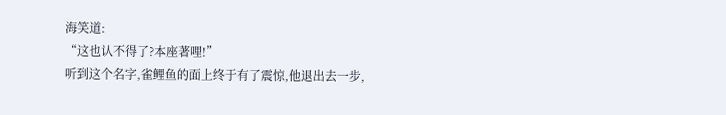海笑道:
“这也认不得了?本座著哩!”
听到这个名字,雀鲤鱼的面上终于有了震惊,他退出去一步,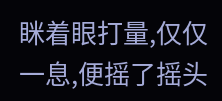眯着眼打量,仅仅一息,便摇了摇头